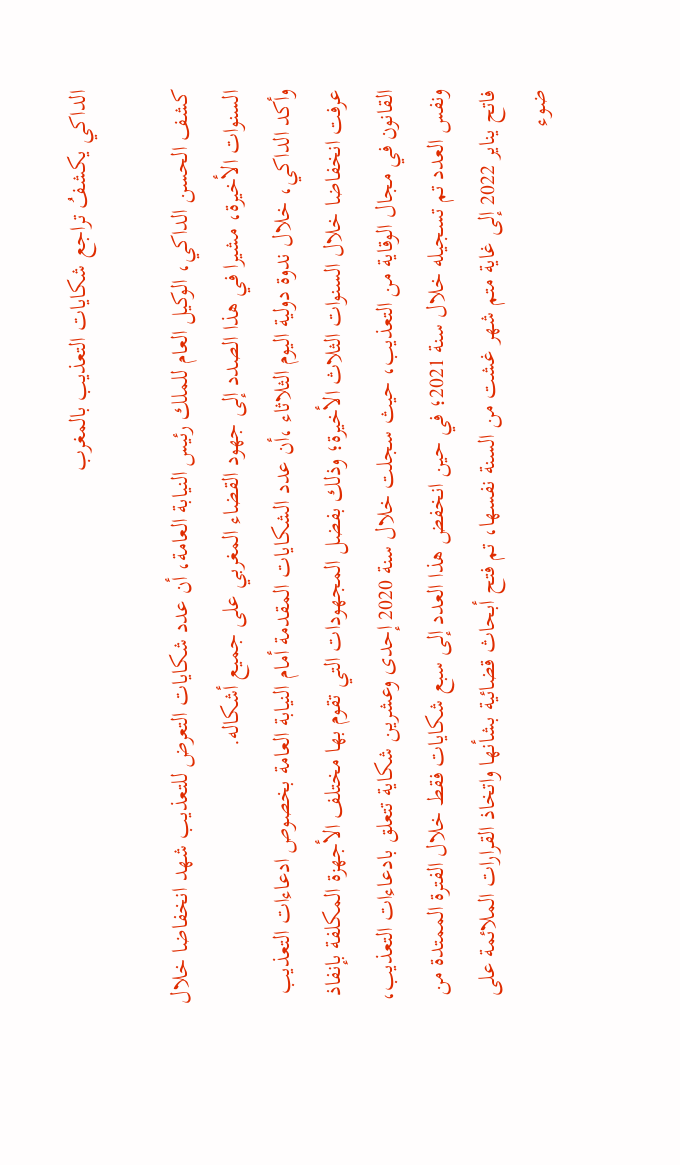الداكي يكشفُ تراجع شكايات التعذيب بالمغرب

كشف الحسن الداكي، الوكيل العام للملك رئيس النيابة العامة، أن عدد شكايات التعرض للتعذيب شهد انخفاضا خلال السنوات الأخيرة، مشيرا في هذا الصدد إلى جهود القضاء المغربي على جميع أشكاله.
وأكد الداكي، خلال ندوة دولية اليوم الثلاثاء ،أن عدد الشكايات المقدمة أمام النيابة العامة بخصوص ادعاءات التعذيب عرفت انخفاضا خلال السنوات الثلاث الأخيرة؛ وذلك بفضل المجهودات التي تقوم بها مختلف الأجهزة المكلفة بإنفاذ القانون في مجال الوقاية من التعذيب، حيث سجلت خلال سنة 2020 إحدى وعشرين شكاية تتعلق بادعاءات التعذيب، ونفس العدد تم تسجيله خلال سنة 2021؛ في حين انخفض هذا العدد إلى سبع شكايات فقط خلال الفترة الممتدة من فاتح يناير 2022 إلى غاية متم شهر غشت من السنة نفسها، تم فتح أبحاث قضائية بشأنها واتخاذ القرارات الملائمة على ضوء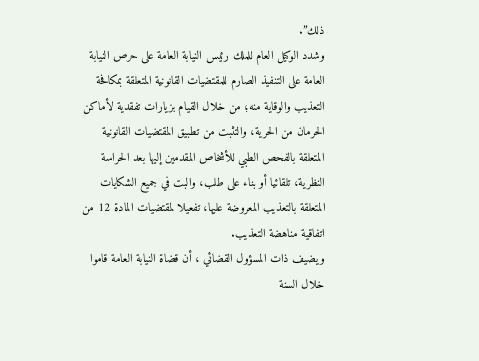ذلك”.
وشدد الوكيل العام للملك رئيس النيابة العامة على حرص النيابة العامة على التنفيذ الصارم للمقتضيات القانونية المتعلقة بمكافحة التعذيب والوقاية منه؛ من خلال القيام بزيارات تفقدية لأماكن الحرمان من الحرية، والتثبت من تطبيق المقتضيات القانونية المتعلقة بالفحص الطبي للأشخاص المقدمين إليها بعد الحراسة النظرية، تلقائيا أو بناء على طلب، والبت في جميع الشكايات المتعلقة بالتعذيب المعروضة عليها، تفعيلا لمقتضيات المادة 12 من اتفاقية مناهضة التعذيب.
ويضيف ذات المسؤول القضائي ، أن قضاة النيابة العامة قاموا خلال السنة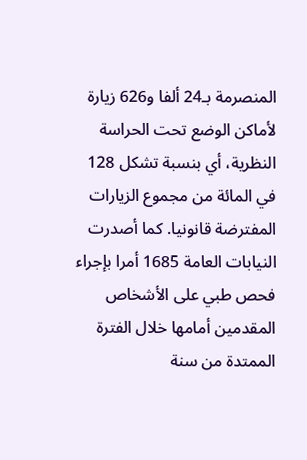المنصرمة بـ24 ألفا و626 زيارة لأماكن الوضع تحت الحراسة النظرية، أي بنسبة تشكل 128 في المائة من مجموع الزيارات المفترضة قانونيا. كما أصدرت النيابات العامة 1685 أمرا بإجراء فحص طبي على الأشخاص المقدمين أمامها خلال الفترة الممتدة من سنة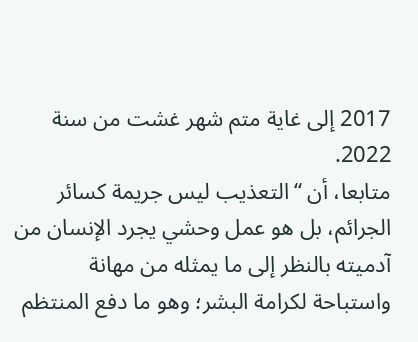2017 إلى غاية متم شهر غشت من سنة 2022.
متابعا، أن “التعذيب ليس جريمة كسائر الجرائم، بل هو عمل وحشي يجرد الإنسان من آدميته بالنظر إلى ما يمثله من مهانة واستباحة لكرامة البشر؛ وهو ما دفع المنتظم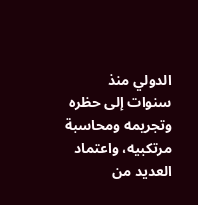الدولي منذ سنوات إلى حظره وتجريمه ومحاسبة مرتكبيه، واعتماد العديد من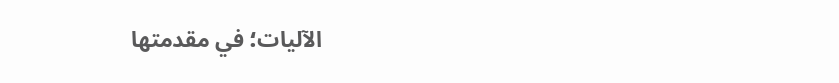الآليات؛ في مقدمتها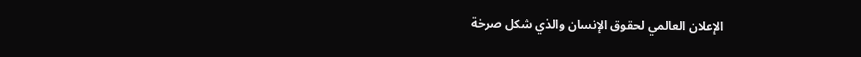الإعلان العالمي لحقوق الإنسان والذي شكل صرخة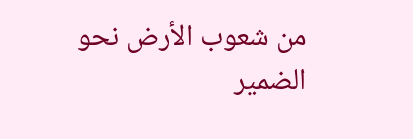من شعوب الأرض نحو الضمير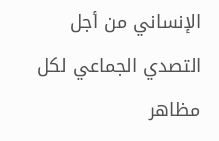الإنساني من أجل التصدي الجماعي لكل مظاهر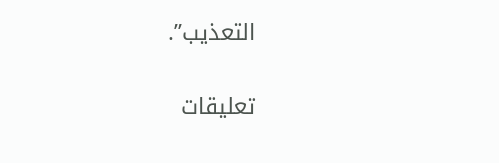التعذيب”.

تعليقات